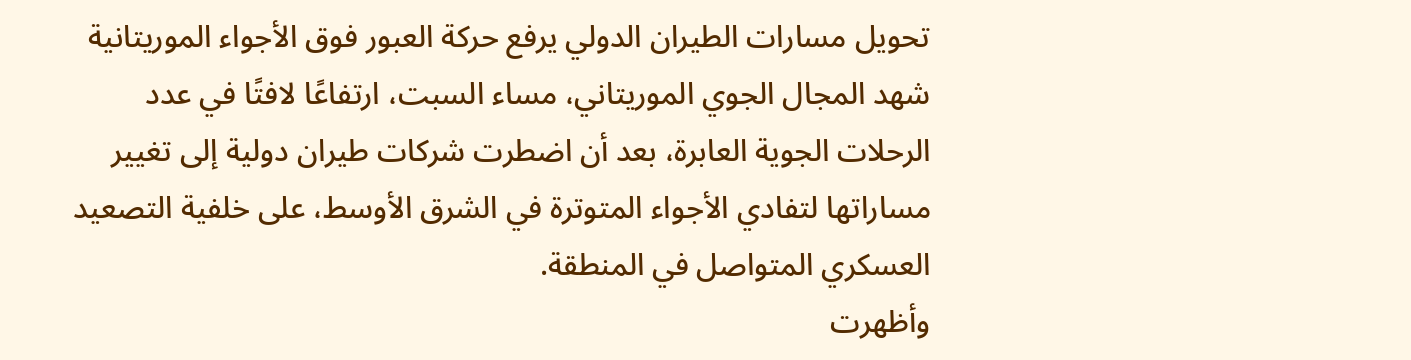تحويل مسارات الطيران الدولي يرفع حركة العبور فوق الأجواء الموريتانية
شهد المجال الجوي الموريتاني، مساء السبت، ارتفاعًا لافتًا في عدد الرحلات الجوية العابرة، بعد أن اضطرت شركات طيران دولية إلى تغيير مساراتها لتفادي الأجواء المتوترة في الشرق الأوسط، على خلفية التصعيد العسكري المتواصل في المنطقة.
وأظهرت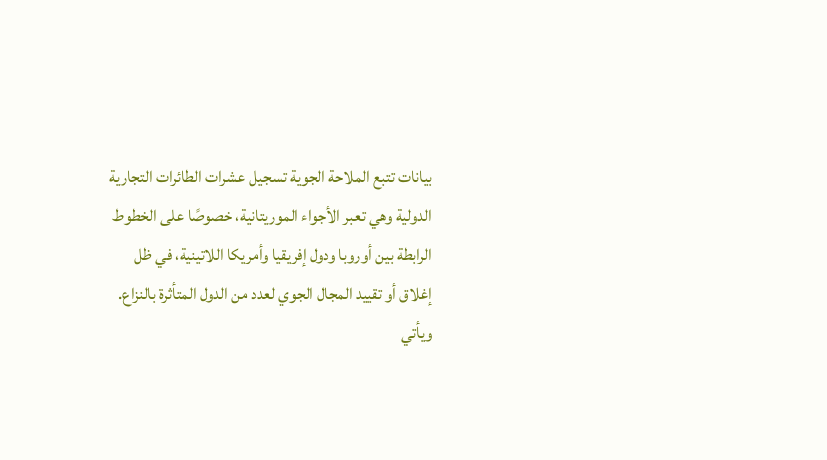بيانات تتبع الملاحة الجوية تسجيل عشرات الطائرات التجارية الدولية وهي تعبر الأجواء الموريتانية، خصوصًا على الخطوط الرابطة بين أوروبا ودول إفريقيا وأمريكا اللاتينية، في ظل إغلاق أو تقييد المجال الجوي لعدد من الدول المتأثرة بالنزاع.
ويأتي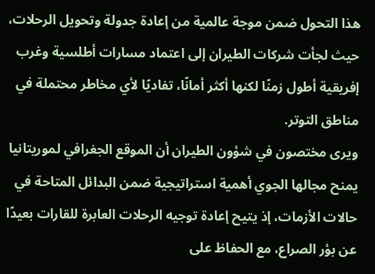هذا التحول ضمن موجة عالمية من إعادة جدولة وتحويل الرحلات، حيث لجأت شركات الطيران إلى اعتماد مسارات أطلسية وغرب إفريقية أطول زمنًا لكنها أكثر أمانًا، تفاديًا لأي مخاطر محتملة في مناطق التوتر.
ويرى مختصون في شؤون الطيران أن الموقع الجغرافي لموريتانيا يمنح مجالها الجوي أهمية استراتيجية ضمن البدائل المتاحة في حالات الأزمات، إذ يتيح إعادة توجيه الرحلات العابرة للقارات بعيدًا عن بؤر الصراع، مع الحفاظ على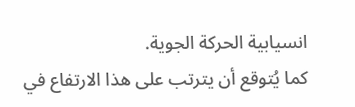انسيابية الحركة الجوية.
كما يُتوقع أن يترتب على هذا الارتفاع في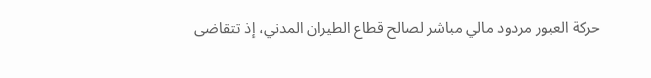حركة العبور مردود مالي مباشر لصالح قطاع الطيران المدني، إذ تتقاضى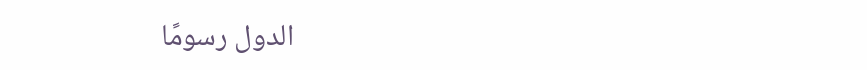الدول رسومًا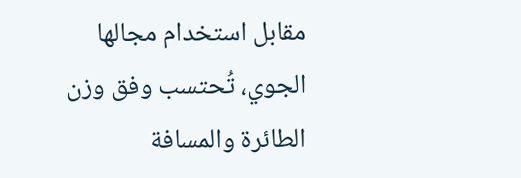مقابل استخدام مجالها الجوي، تُحتسب وفق وزن الطائرة والمسافة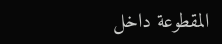المقطوعة داخل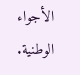الأجواء الوطنية.